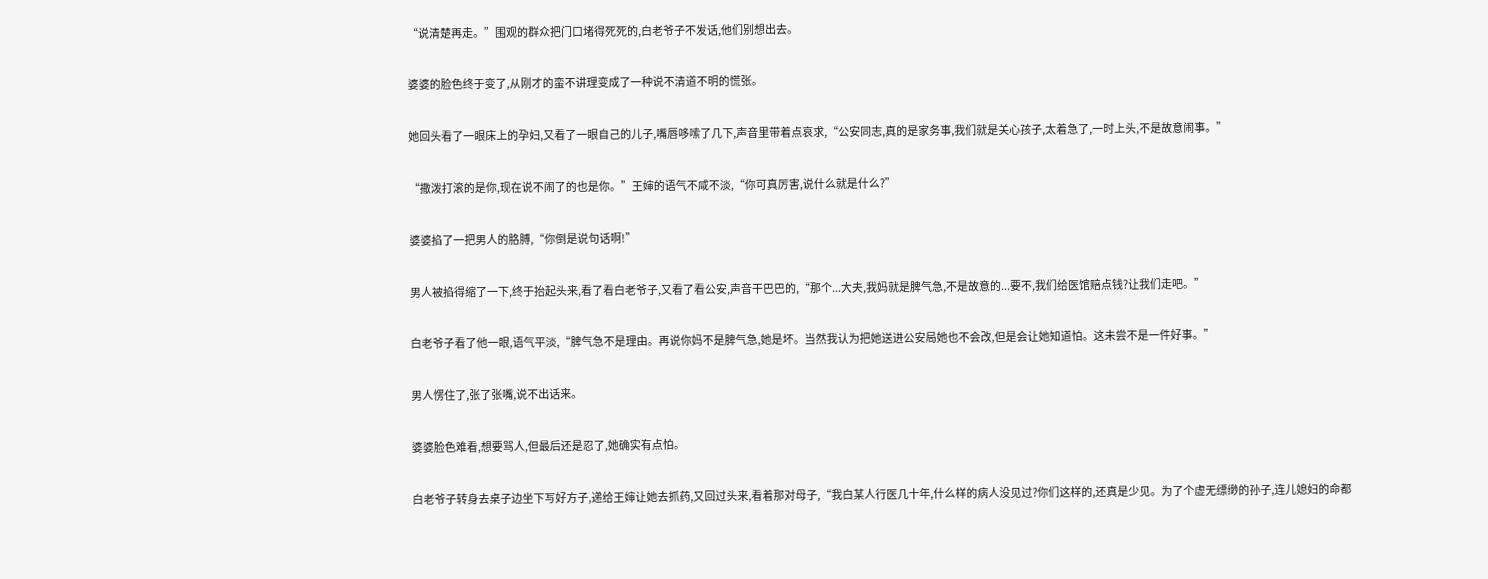“说清楚再走。”围观的群众把门口堵得死死的,白老爷子不发话,他们别想出去。

婆婆的脸色终于变了,从刚才的蛮不讲理变成了一种说不清道不明的慌张。

她回头看了一眼床上的孕妇,又看了一眼自己的儿子,嘴唇哆嗦了几下,声音里带着点哀求,“公安同志,真的是家务事,我们就是关心孩子,太着急了,一时上头,不是故意闹事。”

“撒泼打滚的是你,现在说不闹了的也是你。”王婶的语气不咸不淡,“你可真厉害,说什么就是什么?”

婆婆掐了一把男人的胳膊,“你倒是说句话啊!”

男人被掐得缩了一下,终于抬起头来,看了看白老爷子,又看了看公安,声音干巴巴的,“那个...大夫,我妈就是脾气急,不是故意的...要不,我们给医馆赔点钱?让我们走吧。”

白老爷子看了他一眼,语气平淡,“脾气急不是理由。再说你妈不是脾气急,她是坏。当然我认为把她送进公安局她也不会改,但是会让她知道怕。这未尝不是一件好事。”

男人愣住了,张了张嘴,说不出话来。

婆婆脸色难看,想要骂人,但最后还是忍了,她确实有点怕。

白老爷子转身去桌子边坐下写好方子,递给王婶让她去抓药,又回过头来,看着那对母子,“我白某人行医几十年,什么样的病人没见过?你们这样的,还真是少见。为了个虚无缥缈的孙子,连儿媳妇的命都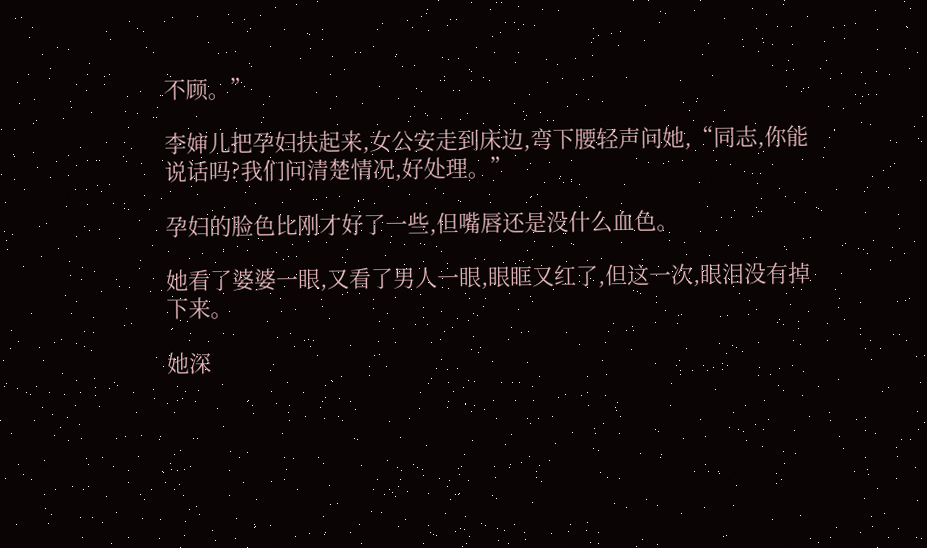不顾。”

李婶儿把孕妇扶起来,女公安走到床边,弯下腰轻声问她,“同志,你能说话吗?我们问清楚情况,好处理。”

孕妇的脸色比刚才好了一些,但嘴唇还是没什么血色。

她看了婆婆一眼,又看了男人一眼,眼眶又红了,但这一次,眼泪没有掉下来。

她深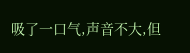吸了一口气,声音不大,但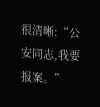很清晰:“公安同志,我要报案。”